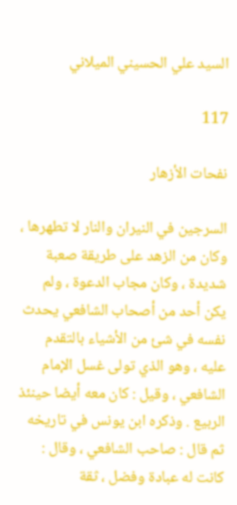السيد علي الحسيني الميلاني

117

نفحات الأزهار

السرجين في النيران والنار لا تطهرها ، وكان من الزهد على طريقة صعبة شديدة ، وكان مجاب الدعوة ، ولم يكن أحد من أصحاب الشافعي يحدث نفسه في شئ من الأشياء بالتقدم عليه ، وهو الذي تولى غسل الإمام الشافعي ، وقيل : كان معه أيضا حينئذ الربيع . وذكره ابن يونس في تاريخه ثم قال : صاحب الشافعي ، وقال : كانت له عبادة وفضل ، ثقة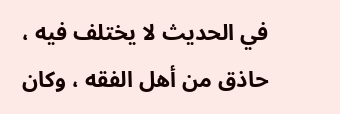في الحديث لا يختلف فيه ، حاذق من أهل الفقه ، وكان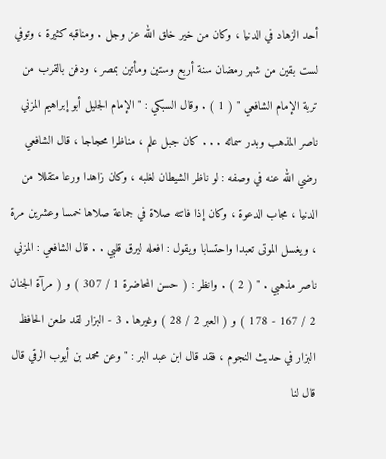أحد الزهاد في الدنيا ، وكان من خير خلق الله عز وجل . ومناقبه كثيرة ، وتوفي لست بقين من شهر رمضان سنة أربع وستين ومأتين بمصر ، ودفن بالقرب من تربة الإمام الشافعي " ( 1 ) . وقال السبكي : " الإمام الجليل أبو إبراهيم المزني ناصر المذهب وبدر سمائه . . . كان جبل علم ، مناظرا محجاجا ، قال الشافعي رضي الله عنه في وصفه : لو ناظر الشيطان لغلبه ، وكان زاهدا ورعا متقللا من الدنيا ، مجاب الدعوة ، وكان إذا فاتته صلاة في جماعة صلاها خمسا وعشرين مرة ، ويغسل الموتى تعبدا واحتسابا ويقول : افعله ليرق قلبي . . قال الشافعي : المزني ناصر مذهبي . " ( 2 ) . وانظر : ( حسن المحاضرة 1 / 307 ) و ( مرآة الجنان 2 / 167 - 178 ) و ( العبر 2 / 28 ) وغيرها . 3 - البزار لقد طعن الحافظ البزار في حديث النجوم ، فقد قال ابن عبد البر : " وعن محمد بن أيوب الرقي قال قال لنا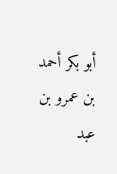أبو بكر أحمد بن عمرو بن عبد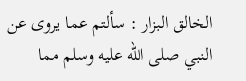الخالق البزار : سألتم عما يروى عن النبي صلى الله عليه وسلم مما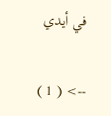في أيدي

--> ( 1 )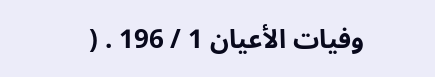وفيات الأعيان 1 / 196 . (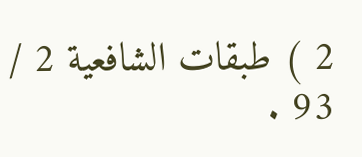2 ) طبقات الشافعية 2 / 93 .